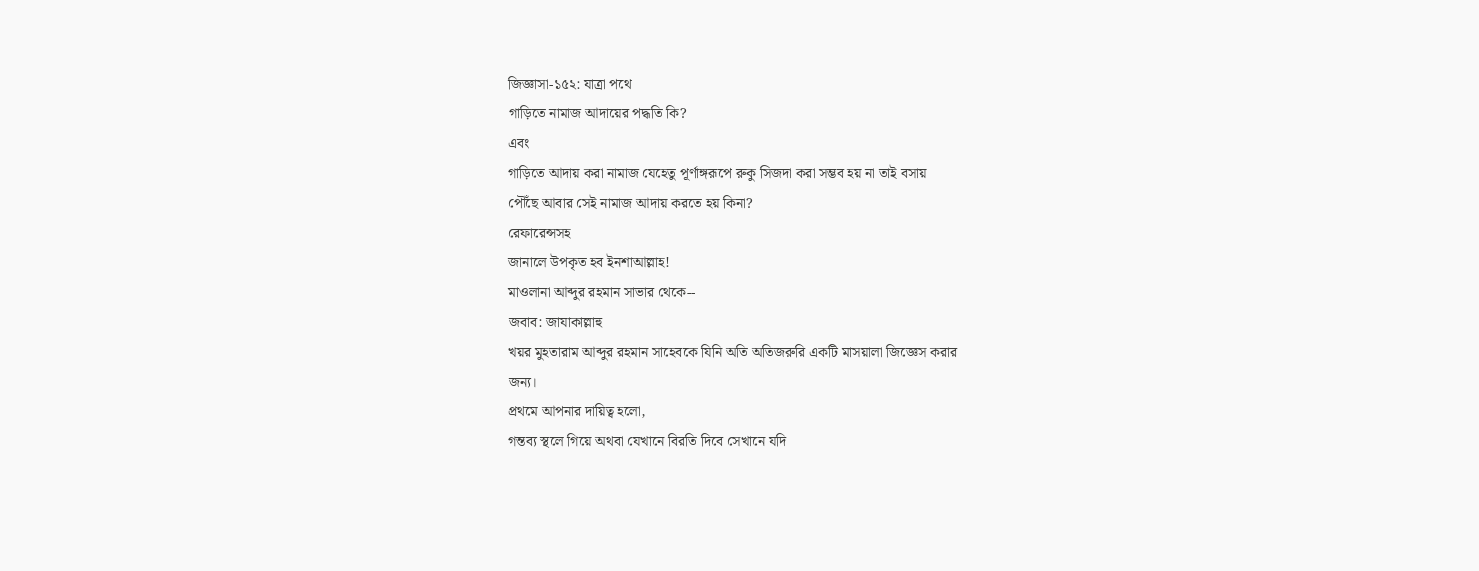জিজ্ঞাসা-১৫২: যাত্রা পথে
গাড়িতে নামাজ আদায়ের পদ্ধতি কি?
এবং
গাড়িতে আদায় করা নামাজ যেহেতু পূর্ণাঙ্গরূপে রুকু সিজদা করা সম্ভব হয় না তাই বসায়
পৌঁছে আবার সেই নামাজ আদায় করতে হয় কিনা?
রেফারেন্সসহ
জানালে উপকৃত হব ইনশাআল্লাহ!
মাওলানা আব্দুর রহমান সাভার থেকে--
জবাব: জাযাকাল্লাহু
খয়র মুহতারাম আব্দুর রহমান সাহেবকে যিনি অতি অতিজরুরি একটি মাসয়ালা জিজ্ঞেস করার
জন্য।
প্রথমে আপনার দায়িত্ব হলো,
গন্তব্য স্থলে গিয়ে অথবা যেখানে বিরতি দিবে সেখানে যদি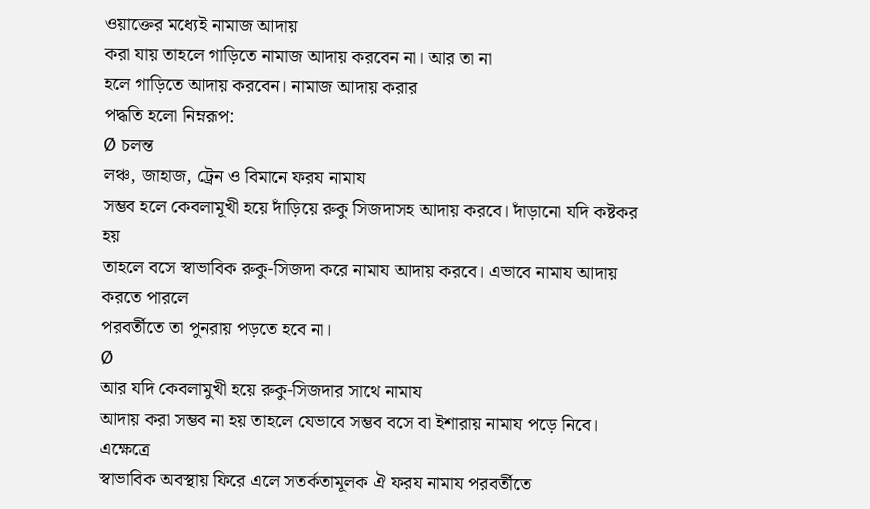ওয়াক্তের মধ্যেই নামাজ আদায়
করা যায় তাহলে গাড়িতে নামাজ আদায় করবেন না। আর তা না
হলে গাড়িতে আদায় করবেন। নামাজ আদায় করার
পদ্ধতি হলো নিম্নরূপ:
Ø চলন্ত
লঞ্চ, জাহাজ, ট্রেন ও বিমানে ফরয নামায
সম্ভব হলে কেবলামূখী হয়ে দাঁড়িয়ে রুকু সিজদাসহ আদায় করবে। দাঁড়ানো যদি কষ্টকর হয়
তাহলে বসে স্বাভাবিক রুকু-সিজদা করে নামায আদায় করবে। এভাবে নামায আদায় করতে পারলে
পরবর্তীতে তা পুনরায় পড়তে হবে না।
Ø
আর যদি কেবলামুখী হয়ে রুকু-সিজদার সাথে নামায
আদায় করা সম্ভব না হয় তাহলে যেভাবে সম্ভব বসে বা ইশারায় নামায পড়ে নিবে। এক্ষেত্রে
স্বাভাবিক অবস্থায় ফিরে এলে সতর্কতামূলক ঐ ফরয নামায পরবর্তীতে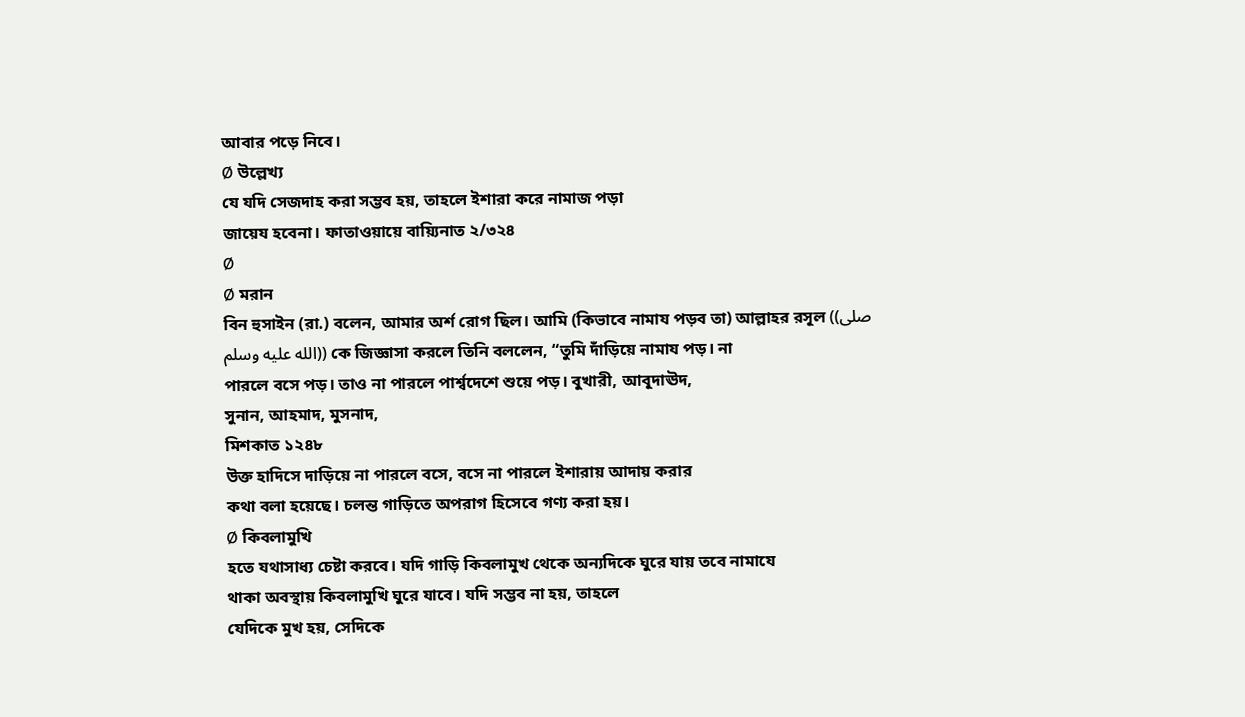আবার পড়ে নিবে।
Ø উল্লেখ্য
যে যদি সেজদাহ করা সম্ভব হয়, তাহলে ইশারা করে নামাজ পড়া
জায়েয হবেনা। ফাতাওয়ায়ে বায়্যিনাত ২/৩২৪
Ø
Ø মরান
বিন হুসাইন (রা.) বলেন, আমার অর্শ রোগ ছিল। আমি (কিভাবে নামায পড়ব তা) আল্লাহর রসূল ((صلى الله عليه وسلم)) কে জিজ্ঞাসা করলে তিনি বললেন, “তুমি দাঁড়িয়ে নামায পড়। না
পারলে বসে পড়। তাও না পারলে পার্শ্বদেশে শুয়ে পড়। বুখারী, আবূদাঊদ,
সুনান, আহমাদ, মুসনাদ,
মিশকাত ১২৪৮
উক্ত হাদিসে দাড়িয়ে না পারলে বসে, বসে না পারলে ইশারায় আদায় করার
কথা বলা হয়েছে। চলন্ত গাড়িতে অপরাগ হিসেবে গণ্য করা হয়।
Ø কিবলামুখি
হতে যথাসাধ্য চেষ্টা করবে। যদি গাড়ি কিবলামুখ থেকে অন্যদিকে ঘুরে যায় তবে নামাযে
থাকা অবস্থায় কিবলামুখি ঘুরে যাবে। যদি সম্ভব না হয়, তাহলে
যেদিকে মুখ হয়, সেদিকে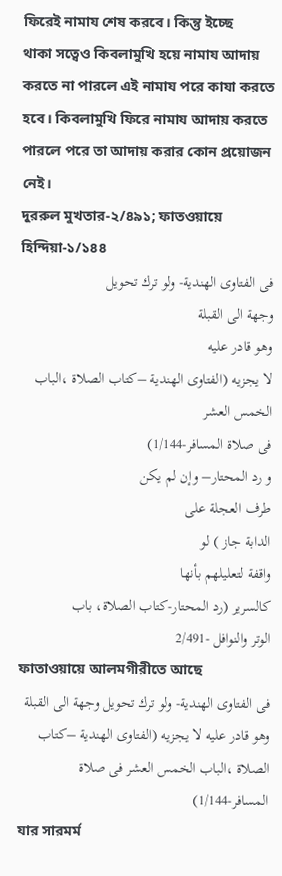ফিরেই নামায শেষ করবে। কিন্তু ইচ্ছে
থাকা সত্বেও কিবলামুখি হয়ে নামায আদায় করতে না পারলে এই নামায পরে কাযা করতে
হবে। কিবলামুখি ফিরে নামায আদায় করতে পারলে পরে তা আদায় করার কোন প্রয়োজন নেই।
দুররুল মুখতার-২/৪৯১; ফাতওয়ায়ে হিন্দিয়া-১/১৪৪
فى الفتاوى الهندية- ولو ترك تحويل
وجهة الى القبلة
وهو قادر عليه
لا يجزيه (الفتاوى الهندية –كتاب الصلاة ،الباب الخمس العشر
فى صلاة المسافر-1/144)
و رد المحتار– وإن لم يكن
طرف العجلة على
الدابة جاز ) لو
واقفة لتعليلهم بأنها
كالسرير (رد المحتار-كتاب الصلاة، باب
الوتر والنوافل -2/491
ফাতাওয়ায়ে আলমগীরীতে আছে
فى الفتاوى الهندية- ولو ترك تحويل وجهة الى القبلة وهو قادر عليه لا يجزيه (الفتاوى الهندية –كتاب الصلاة ،الباب الخمس العشر فى صلاة المسافر-1/144)
যার সারমর্ম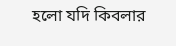হলো যদি কিবলার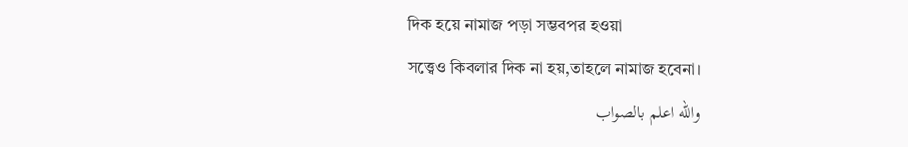দিক হয়ে নামাজ পড়া সম্ভবপর হওয়া
সত্ত্বেও কিবলার দিক না হয়,তাহলে নামাজ হবেনা।
والله اعلم بالصواب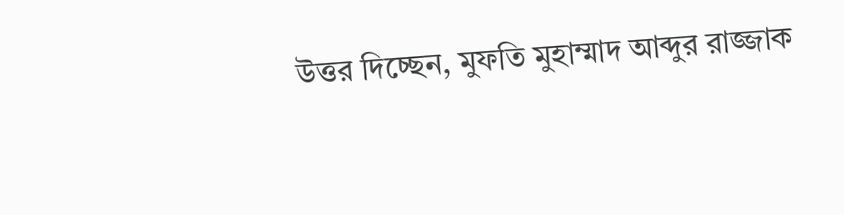উত্তর দিচ্ছেন, মুফতি মুহাম্মাদ আব্দুর রাজ্জাক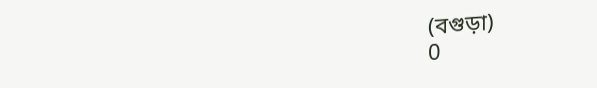(বগুড়া)
0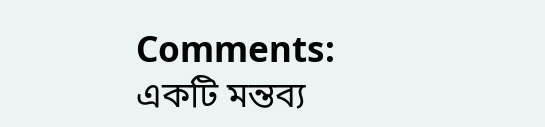Comments:
একটি মন্তব্য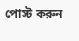পোস্ট করুন